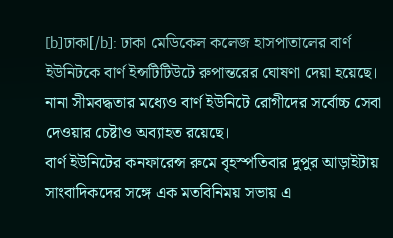[b]ঢাকা[/b]: ঢাকা মেডিকেল কলেজ হাসপাতালের বার্ণ ইউনিটকে বার্ণ ইন্সটিটিউটে রুপান্তরের ঘোষণা দেয়া হয়েছে। নানা সীমবদ্ধতার মধ্যেও বার্ণ ইউনিটে রোগীদের সর্বোচ্চ সেবা দেওয়ার চেষ্টাও অব্যাহত রয়েছে।
বার্ণ ইউনিটের কনফারেন্স রুমে বৃহস্পতিবার দুপুর আড়াইটায় সাংবাদিকদের সঙ্গে এক মতবিনিময় সভায় এ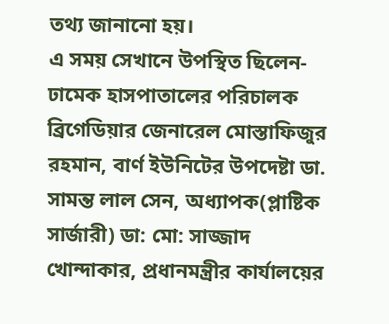তথ্য জানানো হয়।
এ সময় সেখানে উপস্থিত ছিলেন- ঢামেক হাসপাতালের পরিচালক ব্রিগেডিয়ার জেনারেল মোস্তাফিজুর রহমান, বার্ণ ইউনিটের উপদেষ্টা ডা. সামন্ত লাল সেন, অধ্যাপক(প্লাষ্টিক সার্জারী) ডা: মো: সাজ্জাদ খোন্দাকার, প্রধানমন্ত্রীর কার্যালয়ের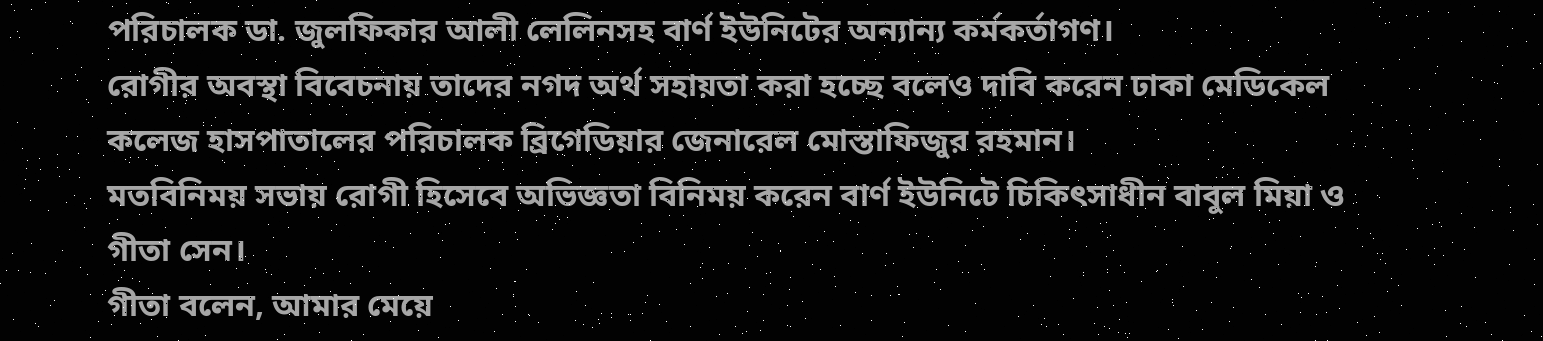পরিচালক ডা. জুলফিকার আলী লেলিনসহ বার্ণ ইউনিটের অন্যান্য কর্মকর্তাগণ।
রোগীর অবস্থা বিবেচনায় তাদের নগদ অর্থ সহায়তা করা হচ্ছে বলেও দাবি করেন ঢাকা মেডিকেল কলেজ হাসপাতালের পরিচালক ব্রিগেডিয়ার জেনারেল মোস্তাফিজুর রহমান।
মতবিনিময় সভায় রোগী হিসেবে অভিজ্ঞতা বিনিময় করেন বার্ণ ইউনিটে চিকিৎসাধীন বাবুল মিয়া ও গীতা সেন।
গীতা বলেন, আমার মেয়ে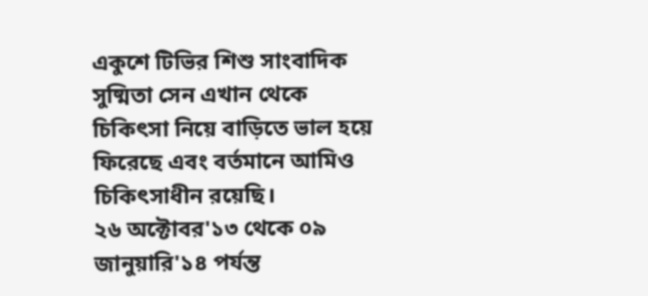একুশে টিভির শিশু সাংবাদিক সুষ্মিতা সেন এখান থেকে চিকিৎসা নিয়ে বাড়িতে ভাল হয়ে ফিরেছে এবং বর্তমানে আমিও চিকিৎসাধীন রয়েছি।
২৬ অক্টোবর'১৩ থেকে ০৯ জানুয়ারি'১৪ পর্যন্ত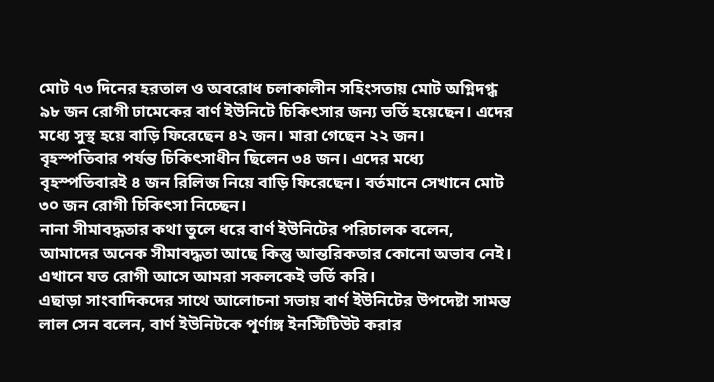মোট ৭৩ দিনের হরতাল ও অবরোধ চলাকালীন সহিংসতায় মোট অগ্নিদগ্ধ ৯৮ জন রোগী ঢামেকের বার্ণ ইউনিটে চিকিৎসার জন্য ভর্তি হয়েছেন। এদের মধ্যে সুস্থ হয়ে বাড়ি ফিরেছেন ৪২ জন। মারা গেছেন ২২ জন।
বৃহস্পতিবার পর্যন্ত চিকিৎসাধীন ছিলেন ৩৪ জন। এদের মধ্যে বৃহস্পতিবারই ৪ জন রিলিজ নিয়ে বাড়ি ফিরেছেন। বর্তমানে সেখানে মোট ৩০ জন রোগী চিকিৎসা নিচ্ছেন।
নানা সীমাবদ্ধতার কথা তুলে ধরে বার্ণ ইউনিটের পরিচালক বলেন, আমাদের অনেক সীমাবদ্ধতা আছে কিন্তু আন্তরিকতার কোনো অভাব নেই। এখানে যত রোগী আসে আমরা সকলকেই ভর্তি করি।
এছাড়া সাংবাদিকদের সাথে আলোচনা সভায় বার্ণ ইউনিটের উপদেষ্টা সামন্ত লাল সেন বলেন, বার্ণ ইউনিটকে পূর্ণাঙ্গ ইনস্টিটিউট করার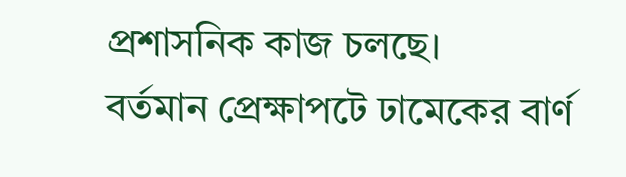প্রশাসনিক কাজ চলছে।
বর্তমান প্রেক্ষাপটে ঢামেকের বার্ণ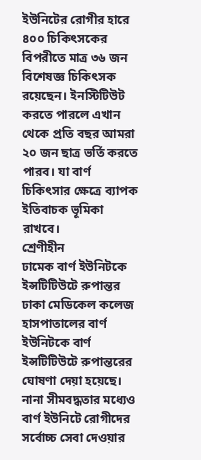ইউনিটের রোগীর হারে ৪০০ চিকিৎসকের বিপরীতে মাত্র ৩৬ জন বিশেষজ্ঞ চিকিৎসক রয়েছেন। ইনস্টিটিউট করতে পারলে এখান থেকে প্রতি বছর আমরা ২০ জন ছাত্র ভর্তি করতে পারব। যা বার্ণ চিকিৎসার ক্ষেত্রে ব্যাপক ইতিবাচক ভূমিকা রাখবে।
শ্রেণীহীন
ঢামেক বার্ণ ইউনিটকে ইন্সটিটিউটে রুপান্তর
ঢাকা মেডিকেল কলেজ হাসপাতালের বার্ণ ইউনিটকে বার্ণ ইন্সটিটিউটে রুপান্তরের ঘোষণা দেয়া হয়েছে। নানা সীমবদ্ধতার মধ্যেও বার্ণ ইউনিটে রোগীদের সর্বোচ্চ সেবা দেওয়ার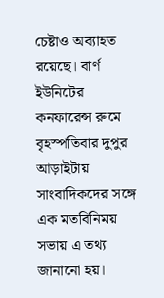চেষ্টাও অব্যাহত রয়েছে। বার্ণ ইউনিটের কনফারেন্স রুমে বৃহস্পতিবার দুপুর আড়াইটায় সাংবাদিকদের সঙ্গে এক মতবিনিময় সভায় এ তথ্য জানানো হয়।